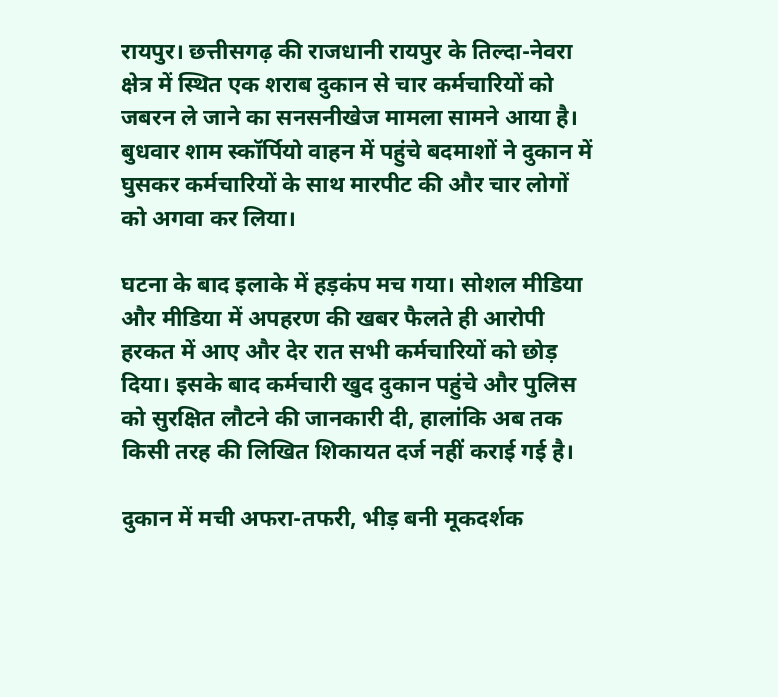रायपुर। छत्तीसगढ़ की राजधानी रायपुर के तिल्दा-नेवरा क्षेत्र में स्थित एक शराब दुकान से चार कर्मचारियों को जबरन ले जाने का सनसनीखेज मामला सामने आया है। बुधवार शाम स्कॉर्पियो वाहन में पहुंचे बदमाशों ने दुकान में घुसकर कर्मचारियों के साथ मारपीट की और चार लोगों को अगवा कर लिया।

घटना के बाद इलाके में हड़कंप मच गया। सोशल मीडिया और मीडिया में अपहरण की खबर फैलते ही आरोपी हरकत में आए और देर रात सभी कर्मचारियों को छोड़ दिया। इसके बाद कर्मचारी खुद दुकान पहुंचे और पुलिस को सुरक्षित लौटने की जानकारी दी, हालांकि अब तक किसी तरह की लिखित शिकायत दर्ज नहीं कराई गई है।

दुकान में मची अफरा-तफरी, भीड़ बनी मूकदर्शक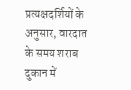प्रत्यक्षदर्शियों के अनुसार, वारदात के समय शराब दुकान में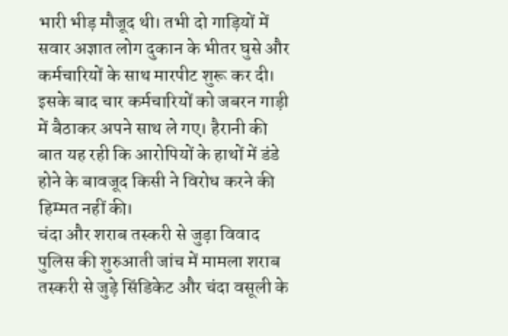भारी भीड़ मौजूद थी। तभी दो गाड़ियों में सवार अज्ञात लोग दुकान के भीतर घुसे और कर्मचारियों के साथ मारपीट शुरू कर दी। इसके बाद चार कर्मचारियों को जबरन गाड़ी में बैठाकर अपने साथ ले गए। हैरानी की बात यह रही कि आरोपियों के हाथों में डंडे होने के बावजूद किसी ने विरोध करने की हिम्मत नहीं की।
चंदा और शराब तस्करी से जुड़ा विवाद
पुलिस की शुरुआती जांच में मामला शराब तस्करी से जुड़े सिंडिकेट और चंदा वसूली के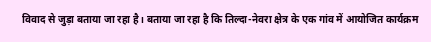विवाद से जुड़ा बताया जा रहा है। बताया जा रहा है कि तिल्दा-नेवरा क्षेत्र के एक गांव में आयोजित कार्यक्रम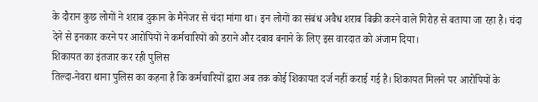के दौरान कुछ लोगों ने शराब दुकान के मैनेजर से चंदा मांगा था। इन लोगों का संबंध अवैध शराब बिक्री करने वाले गिरोह से बताया जा रहा है। चंदा देने से इनकार करने पर आरोपियों ने कर्मचारियों को डराने और दबाव बनाने के लिए इस वारदात को अंजाम दिया।
शिकायत का इंतजार कर रही पुलिस
तिल्दा-नेवरा थाना पुलिस का कहना है कि कर्मचारियों द्वारा अब तक कोई शिकायत दर्ज नहीं कराई गई है। शिकायत मिलने पर आरोपियों के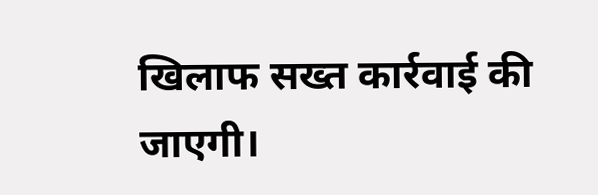खिलाफ सख्त कार्रवाई की जाएगी।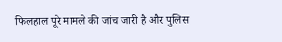फिलहाल पूरे मामले की जांच जारी है और पुलिस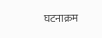घटनाक्रम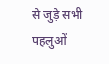से जुड़े सभी पहलुओं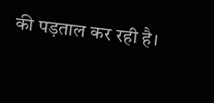की पड़ताल कर रही है।